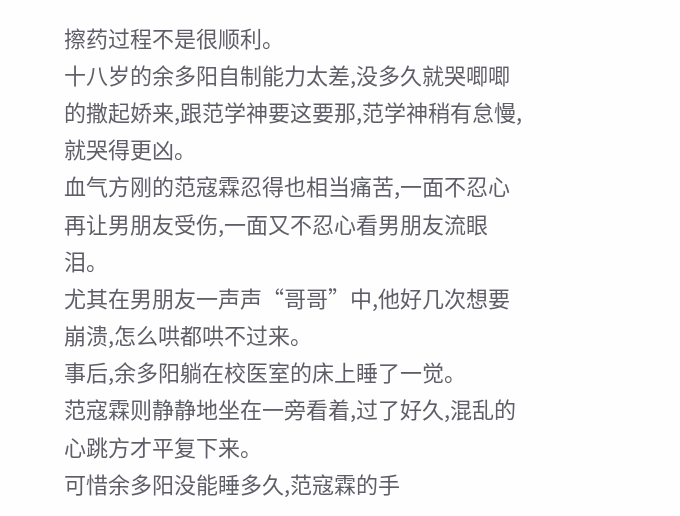擦药过程不是很顺利。
十八岁的余多阳自制能力太差,没多久就哭唧唧的撒起娇来,跟范学神要这要那,范学神稍有怠慢,就哭得更凶。
血气方刚的范寇霖忍得也相当痛苦,一面不忍心再让男朋友受伤,一面又不忍心看男朋友流眼泪。
尤其在男朋友一声声“哥哥”中,他好几次想要崩溃,怎么哄都哄不过来。
事后,余多阳躺在校医室的床上睡了一觉。
范寇霖则静静地坐在一旁看着,过了好久,混乱的心跳方才平复下来。
可惜余多阳没能睡多久,范寇霖的手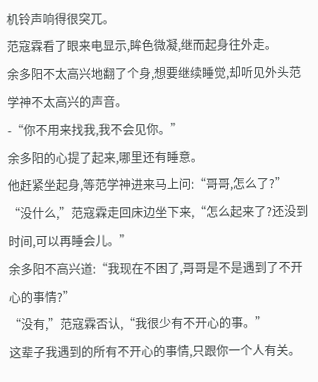机铃声响得很突兀。
范寇霖看了眼来电显示,眸色微凝,继而起身往外走。
余多阳不太高兴地翻了个身,想要继续睡觉,却听见外头范学神不太高兴的声音。
-“你不用来找我,我不会见你。”
余多阳的心提了起来,哪里还有睡意。
他赶紧坐起身,等范学神进来马上问:“哥哥,怎么了?”
“没什么,”范寇霖走回床边坐下来,“怎么起来了?还没到时间,可以再睡会儿。”
余多阳不高兴道:“我现在不困了,哥哥是不是遇到了不开心的事情?”
“没有,”范寇霖否认,“我很少有不开心的事。”
这辈子我遇到的所有不开心的事情,只跟你一个人有关。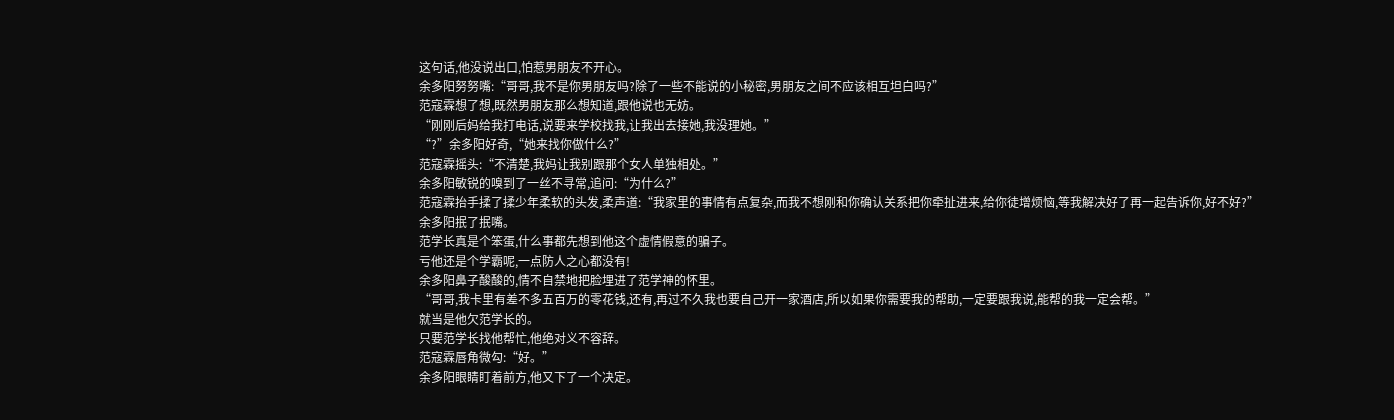这句话,他没说出口,怕惹男朋友不开心。
余多阳努努嘴:“哥哥,我不是你男朋友吗?除了一些不能说的小秘密,男朋友之间不应该相互坦白吗?”
范寇霖想了想,既然男朋友那么想知道,跟他说也无妨。
“刚刚后妈给我打电话,说要来学校找我,让我出去接她,我没理她。”
“?”余多阳好奇,“她来找你做什么?”
范寇霖摇头:“不清楚,我妈让我别跟那个女人单独相处。”
余多阳敏锐的嗅到了一丝不寻常,追问:“为什么?”
范寇霖抬手揉了揉少年柔软的头发,柔声道:“我家里的事情有点复杂,而我不想刚和你确认关系把你牵扯进来,给你徒增烦恼,等我解决好了再一起告诉你,好不好?”
余多阳抿了抿嘴。
范学长真是个笨蛋,什么事都先想到他这个虚情假意的骗子。
亏他还是个学霸呢,一点防人之心都没有!
余多阳鼻子酸酸的,情不自禁地把脸埋进了范学神的怀里。
“哥哥,我卡里有差不多五百万的零花钱,还有,再过不久我也要自己开一家酒店,所以如果你需要我的帮助,一定要跟我说,能帮的我一定会帮。”
就当是他欠范学长的。
只要范学长找他帮忙,他绝对义不容辞。
范寇霖唇角微勾:“好。”
余多阳眼睛盯着前方,他又下了一个决定。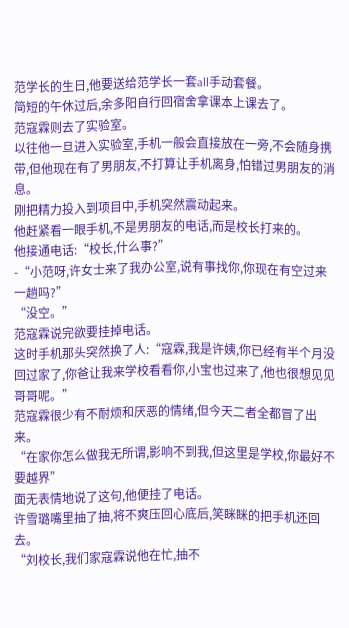范学长的生日,他要送给范学长一套all手动套餐。
简短的午休过后,余多阳自行回宿舍拿课本上课去了。
范寇霖则去了实验室。
以往他一旦进入实验室,手机一般会直接放在一旁,不会随身携带,但他现在有了男朋友,不打算让手机离身,怕错过男朋友的消息。
刚把精力投入到项目中,手机突然震动起来。
他赶紧看一眼手机,不是男朋友的电话,而是校长打来的。
他接通电话:“校长,什么事?”
-“小范呀,许女士来了我办公室,说有事找你,你现在有空过来一趟吗?”
“没空。”
范寇霖说完欲要挂掉电话。
这时手机那头突然换了人:“寇霖,我是许姨,你已经有半个月没回过家了,你爸让我来学校看看你,小宝也过来了,他也很想见见哥哥呢。”
范寇霖很少有不耐烦和厌恶的情绪,但今天二者全都冒了出来。
“在家你怎么做我无所谓,影响不到我,但这里是学校,你最好不要越界”
面无表情地说了这句,他便挂了电话。
许雪璐嘴里抽了抽,将不爽压回心底后,笑眯眯的把手机还回去。
“刘校长,我们家寇霖说他在忙,抽不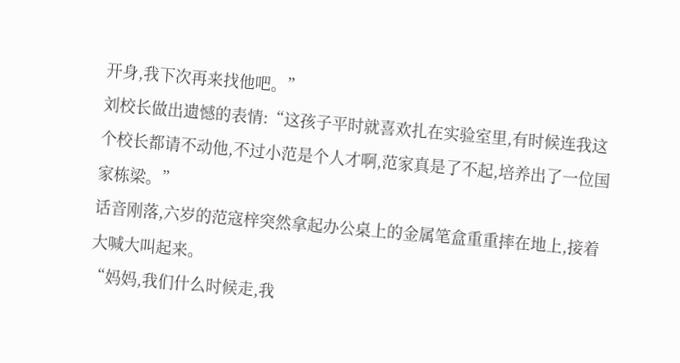开身,我下次再来找他吧。”
刘校长做出遗憾的表情:“这孩子平时就喜欢扎在实验室里,有时候连我这个校长都请不动他,不过小范是个人才啊,范家真是了不起,培养出了一位国家栋梁。”
话音刚落,六岁的范寇梓突然拿起办公桌上的金属笔盒重重摔在地上,接着大喊大叫起来。
“妈妈,我们什么时候走,我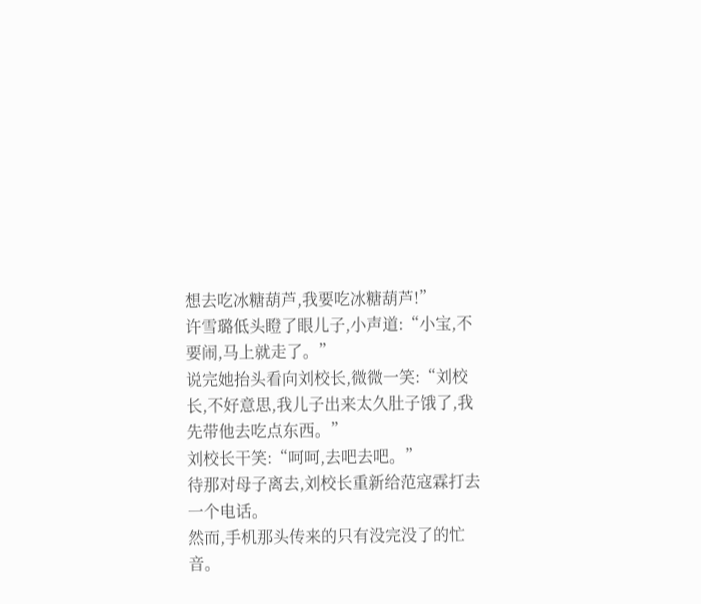想去吃冰糖葫芦,我要吃冰糖葫芦!”
许雪璐低头瞪了眼儿子,小声道:“小宝,不要闹,马上就走了。”
说完她抬头看向刘校长,微微一笑:“刘校长,不好意思,我儿子出来太久肚子饿了,我先带他去吃点东西。”
刘校长干笑:“呵呵,去吧去吧。”
待那对母子离去,刘校长重新给范寇霖打去一个电话。
然而,手机那头传来的只有没完没了的忙音。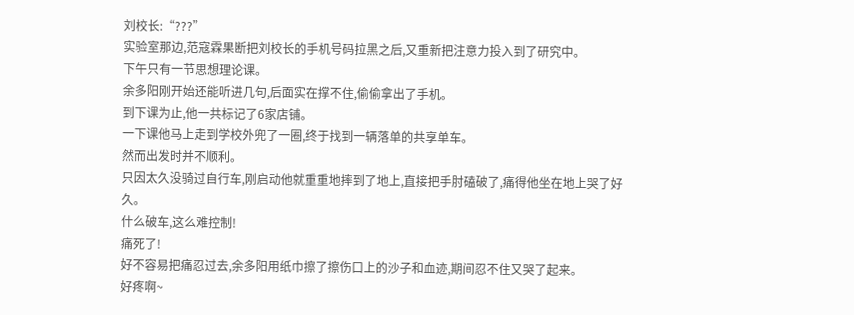刘校长:“???”
实验室那边,范寇霖果断把刘校长的手机号码拉黑之后,又重新把注意力投入到了研究中。
下午只有一节思想理论课。
余多阳刚开始还能听进几句,后面实在撑不住,偷偷拿出了手机。
到下课为止,他一共标记了6家店铺。
一下课他马上走到学校外兜了一圈,终于找到一辆落单的共享单车。
然而出发时并不顺利。
只因太久没骑过自行车,刚启动他就重重地摔到了地上,直接把手肘磕破了,痛得他坐在地上哭了好久。
什么破车,这么难控制!
痛死了!
好不容易把痛忍过去,余多阳用纸巾擦了擦伤口上的沙子和血迹,期间忍不住又哭了起来。
好疼啊~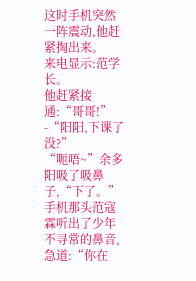这时手机突然一阵震动,他赶紧掏出来。
来电显示:范学长。
他赶紧接通:“哥哥!”
-“阳阳,下课了没?”
“呃唔~”余多阳吸了吸鼻子,“下了。”
手机那头范寇霖听出了少年不寻常的鼻音,急道:“你在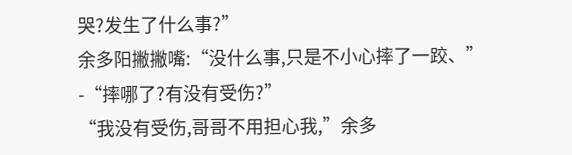哭?发生了什么事?”
余多阳撇撇嘴:“没什么事,只是不小心摔了一跤、”
-“摔哪了?有没有受伤?”
“我没有受伤,哥哥不用担心我,”余多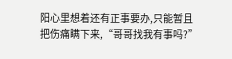阳心里想着还有正事要办,只能暂且把伤痛瞒下来,“哥哥找我有事吗?”